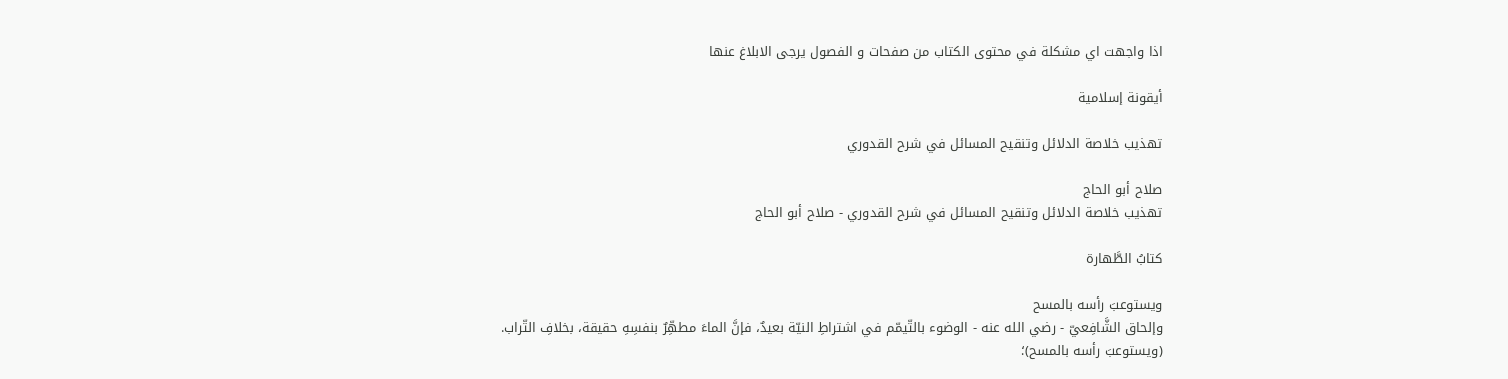اذا واجهت اي مشكلة في محتوى الكتاب من صفحات و الفصول يرجى الابلاغ عنها

أيقونة إسلامية

تهذيب خلاصة الدلائل وتنقيح المسائل في شرح القدوري

صلاح أبو الحاج
تهذيب خلاصة الدلائل وتنقيح المسائل في شرح القدوري - صلاح أبو الحاج

كتابُ الطَّهارة

ويستوعبَ رأسه بالمسح
وإلحاق الشَّافِعيّ - رضي الله عنه - الوضوء بالتّيمّم في اشتراطِ النيّة بعيدٌ، فإنَّ الماءَ مطهِّرٌ بنفسِهِ حقيقة، بخلافِ التّراب.
(ويستوعبَ رأسه بالمسح)؛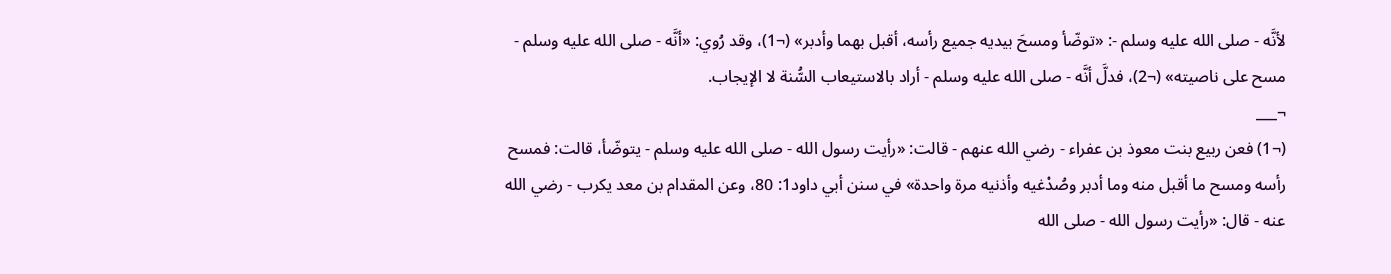لأنَّه - صلى الله عليه وسلم -: «توضّأ ومسحَ بيديه جميع رأسه، أقبل بهما وأدبر» (¬1)، وقد رُوي: «أنَّه - صلى الله عليه وسلم - مسح على ناصيته» (¬2)، فدلَّ أنَّه - صلى الله عليه وسلم - أراد بالاستيعاب السُّنة لا الإيجاب.
¬___
(¬1) فعن ربيع بنت معوذ بن عفراء - رضي الله عنهم - قالت: «رأيت رسول الله - صلى الله عليه وسلم - يتوضّأ، قالت: فمسح رأسه ومسح ما أقبل منه وما أدبر وصُدْغيه وأذنيه مرة واحدة» في سنن أبي داود1: 80، وعن المقدام بن معد يكرب - رضي الله عنه - قال: «رأيت رسول الله - صلى الله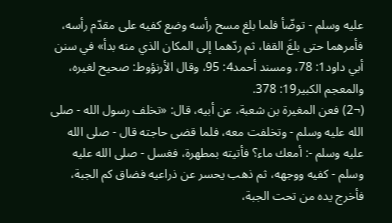عليه وسلم - توضّأ فلما بلغ مسح رأسه وضع كفيه على مقدّم رأسه، فأمرهما حتى بلغَ القفا، ثم ردّهما إلى المكان الذي منه بدأ» في سنن أبي داود1: 78، ومسند أحمد4: 95، وقال الأرنؤوط: صحيح لغيره، والمعجم الكبير19: 378.
(¬2) فعن المغيرة بن شعبة، عن أبيه، قال: «تخلف رسول الله - صلى الله عليه وسلم - وتخلفت معه، فلما قضى حاجته قال - صلى الله عليه وسلم -: أمعك ماء؟ فأتيته بمطهرة، فغسل - صلى الله عليه وسلم - كفيه ووجهه، ثم ذهب يحسر عن ذراعيه فضاق كم الجبة، فأخرج يده من تحت الجبة،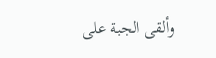وألقى الجبة على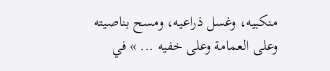منكبيه، وغسل ذراعيه، ومسح بناصيته وعلى العمامة وعلى خفيه ... » في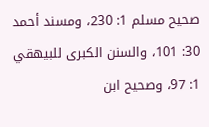صحيح مسلم 1: 230، ومسند أحمد 30: 101، والسنن الكبرى للبيهقي 1: 97، وصحيح ابن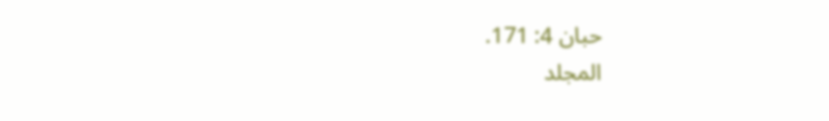حبان 4: 171.
المجلد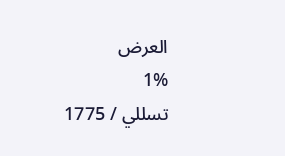العرض
1%
تسللي / 1775